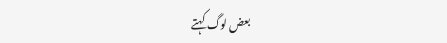بعض لوگ کہتے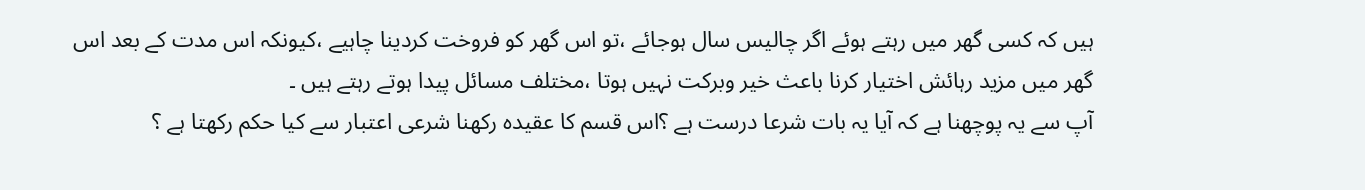ہیں کہ کسی گھر میں رہتے ہوئے اگر چالیس سال ہوجائے ،تو اس گھر کو فروخت کردینا چاہیے ،کیونکہ اس مدت کے بعد اس گھر میں مزید رہائش اختیار کرنا باعث خیر وبرکت نہیں ہوتا ،مختلف مسائل پیدا ہوتے رہتے ہیں ۔
آپ سے یہ پوچھنا ہے کہ آیا یہ بات شرعا درست ہے ؟اس قسم کا عقیدہ رکھنا شرعی اعتبار سے کیا حکم رکھتا ہے ؟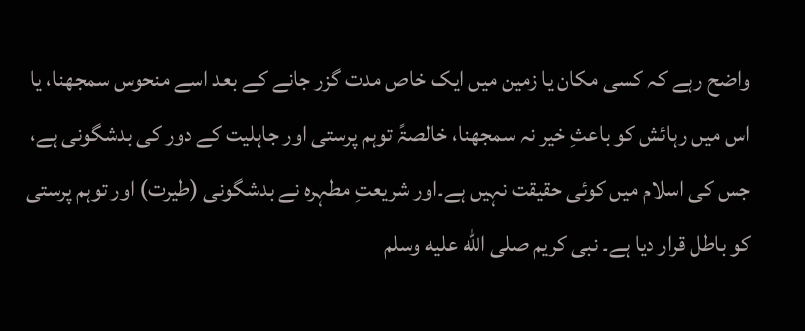واضح رہے کہ کسی مکان یا زمین میں ایک خاص مدت گزر جانے کے بعد اسے منحوس سمجھنا، یا اس میں رہائش کو باعثِ خیر نہ سمجھنا، خالصۃً توہم پرستی اور جاہلیت کے دور کی بدشگونی ہے، جس کی اسلام میں کوئی حقیقت نہیں ہے۔اور شریعتِ مطہرہ نے بدشگونی (طیرت) اور توہم پرستی کو باطل قرار دیا ہے۔ نبی کریم صلى الله عليه وسلم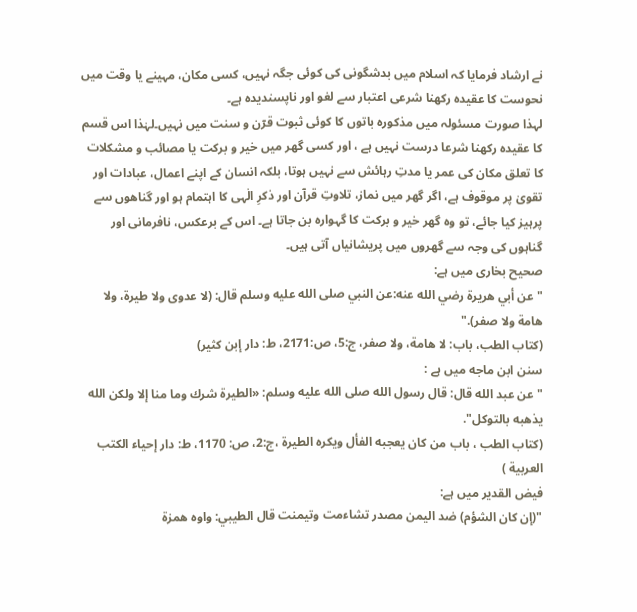نے ارشاد فرمایا کہ اسلام میں بدشگونی کی کوئی جگہ نہیں، کسی مکان، مہینے یا وقت میں نحوست کا عقیدہ رکھنا شرعی اعتبار سے لغو اور ناپسندیدہ ہے۔
لہذا صورت مسئولہ میں مذکورہ باتوں کا کوئی ثبوت قرۤن و سنت میں نہیں۔لہٰذا اس قسم کا عقیدہ رکھنا شرعا درست نہیں ہے ، اور کسی گھر میں خیر و برکت یا مصائب و مشکلات کا تعلق مکان کی عمر یا مدتِ رہائش سے نہیں ہوتا، بلکہ انسان کے اپنے اعمال، عبادات اور تقویٰ پر موقوف ہے، اگر گھر میں نماز، تلاوتِ قرآن اور ذکرِ الٰہی کا اہتمام ہو اور گناهوں سے پرہیز کیا جائے، تو وہ گھر خیر و برکت کا گہوارہ بن جاتا ہے۔ اس کے برعکس، نافرمانی اور گناہوں کی وجہ سے گھروں میں پریشانیاں آتی ہیں۔
صحیح بخاری میں ہے:
"عن أبي هريرة رضي الله عنه:عن النبي صلى الله عليه وسلم قال: (لا عدوى ولا طيرة، ولا هامة ولا صفر)."
(كتاب الطب، باب: لا هامة، ولا صفر، ج:5، ص:2171، ط: دار إبن كثير)
سنن ابن ماجه میں ہے :
"عن عبد الله قال: قال رسول الله صلى الله عليه وسلم: «الطيرة شرك وما منا إلا ولكن الله يذهبه بالتوكل".
(كتاب الطب ، باب من كان يعجبه الفأل ويكره الطيرة ،ج:2، ص: 1170، ط: دار إحياء الكتب العربية )
فیض القدیر میں ہے:
"(إن كان الشؤم) ضد اليمن مصدر تشاءمت وتيمنت قال الطيبي: واوه همزة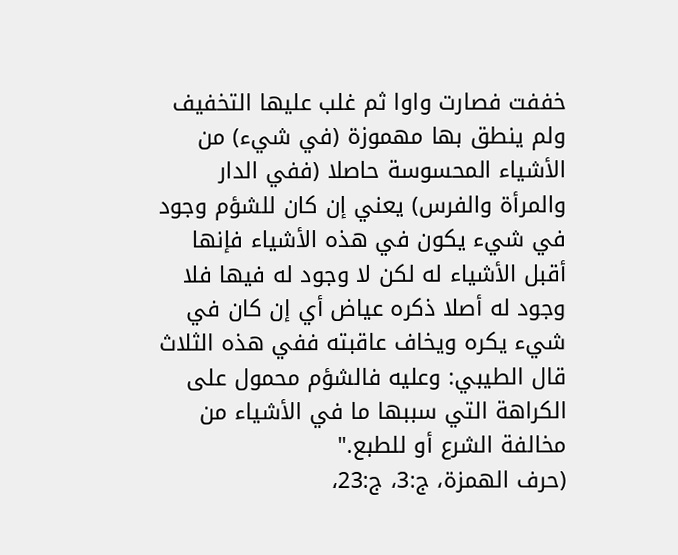خففت فصارت واوا ثم غلب عليها التخفيف ولم ينطق بها مهموزة (في شيء) من الأشياء المحسوسة حاصلا (ففي الدار والمرأة والفرس) يعني إن كان للشؤم وجود في شيء يكون في هذه الأشياء فإنها أقبل الأشياء له لكن لا وجود له فيها فلا وجود له أصلا ذكره عياض أي إن كان في شيء يكره ويخاف عاقبته ففي هذه الثلاث قال الطيبي: وعليه فالشؤم محمول على الكراهة التي سببها ما في الأشياء من مخالفة الشرع أو للطبع."
(حرف الهمزة، ج:3، ج:23،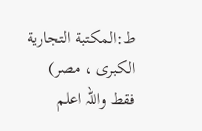ط:المكتبة التجارية الكبرى ، مصر)
فقط واللہ اعلم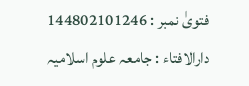فتویٰ نمبر : 144802101246
دارالافتاء : جامعہ علوم اسلامیہ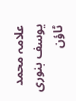علامہ محمد یوسف بنوری ٹاؤن